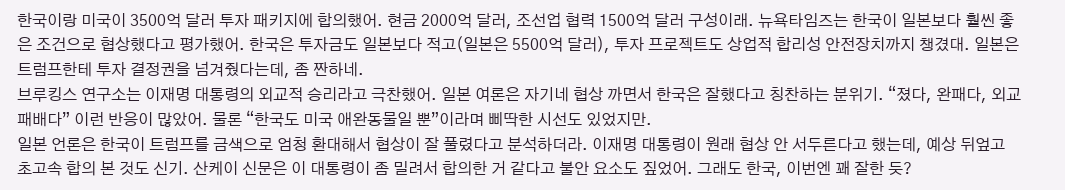한국이랑 미국이 3500억 달러 투자 패키지에 합의했어. 현금 2000억 달러, 조선업 협력 1500억 달러 구성이래. 뉴욕타임즈는 한국이 일본보다 훨씬 좋은 조건으로 협상했다고 평가했어. 한국은 투자금도 일본보다 적고(일본은 5500억 달러), 투자 프로젝트도 상업적 합리성 안전장치까지 챙겼대. 일본은 트럼프한테 투자 결정권을 넘겨줬다는데, 좀 짠하네.
브루킹스 연구소는 이재명 대통령의 외교적 승리라고 극찬했어. 일본 여론은 자기네 협상 까면서 한국은 잘했다고 칭찬하는 분위기. “졌다, 완패다, 외교 패배다” 이런 반응이 많았어. 물론 “한국도 미국 애완동물일 뿐”이라며 삐딱한 시선도 있었지만.
일본 언론은 한국이 트럼프를 금색으로 엄청 환대해서 협상이 잘 풀렸다고 분석하더라. 이재명 대통령이 원래 협상 안 서두른다고 했는데, 예상 뒤엎고 초고속 합의 본 것도 신기. 산케이 신문은 이 대통령이 좀 밀려서 합의한 거 같다고 불안 요소도 짚었어. 그래도 한국, 이번엔 꽤 잘한 듯?